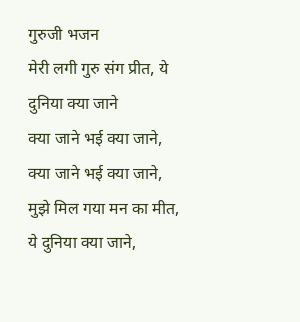गुरुजी भजन
मेरी लगी गुरु संग प्रीत, ये दुनिया क्या जाने
क्या जाने भई क्या जाने, क्या जाने भई क्या जाने,
मुझे मिल गया मन का मीत, ये दुनिया क्या जाने,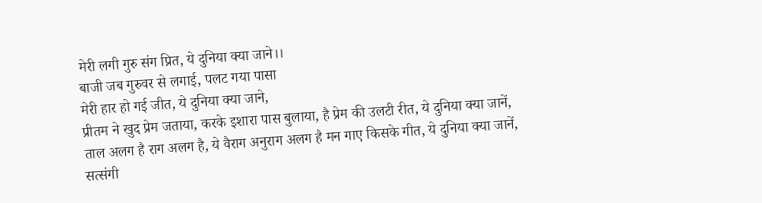मेरी लगी गुरु संग प्रित, ये दुनिया क्या जाने।।
बाजी जब गुरुवर से लगाई, पलट गया पासा
मेरी हार हो गई जीत, ये दुनिया क्या जाने,
प्रीतम ने खुद प्रेम जताया, करके इशारा पास बुलाया, है प्रेम की उलटी रीत, ये दुनिया क्या जानें,
ताल अलग है राग अलग है, ये वैराग अनुराग अलग है मन गाए किसके गीत, ये दुनिया क्या जानें,
सत्संगी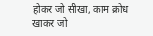होकर जो सीखा, काम क्रोध खाकर जो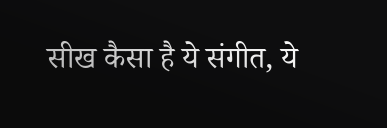सीख कैसा है ये संगीत, ये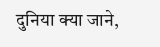दुनिया क्या जाने,